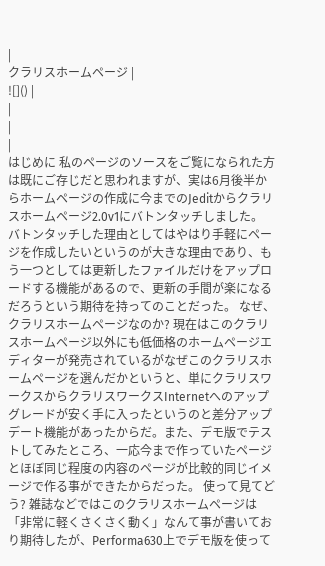|
クラリスホームページ |
![]() |
|
|
|
はじめに 私のページのソースをご覧になられた方は既にご存じだと思われますが、実は6月後半からホームページの作成に今までのJeditからクラリスホームページ2.0v1にバトンタッチしました。 バトンタッチした理由としてはやはり手軽にページを作成したいというのが大きな理由であり、もう一つとしては更新したファイルだけをアップロードする機能があるので、更新の手間が楽になるだろうという期待を持ってのことだった。 なぜ、クラリスホームページなのか? 現在はこのクラリスホームページ以外にも低価格のホームページエディターが発売されているがなぜこのクラリスホームページを選んだかというと、単にクラリスワークスからクラリスワークスInternetへのアップグレードが安く手に入ったというのと差分アップデート機能があったからだ。また、デモ版でテストしてみたところ、一応今まで作っていたページとほぼ同じ程度の内容のページが比較的同じイメージで作る事ができたからだった。 使って見てどう? 雑誌などではこのクラリスホームページは「非常に軽くさくさく動く」なんて事が書いており期待したが、Performa630上でデモ版を使って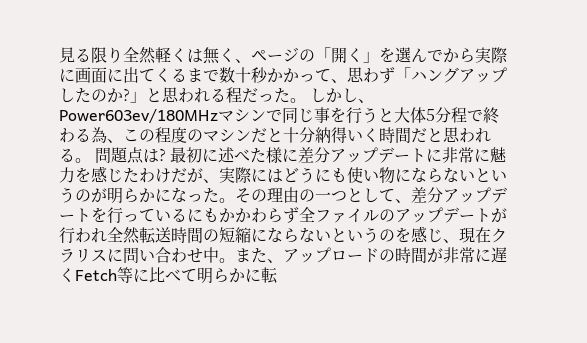見る限り全然軽くは無く、ページの「開く」を選んでから実際に画面に出てくるまで数十秒かかって、思わず「ハングアップしたのか?」と思われる程だった。 しかし、Power603ev/180MHzマシンで同じ事を行うと大体5分程で終わる為、この程度のマシンだと十分納得いく時間だと思われる。 問題点は? 最初に述べた様に差分アップデートに非常に魅力を感じたわけだが、実際にはどうにも使い物にならないというのが明らかになった。その理由の一つとして、差分アップデートを行っているにもかかわらず全ファイルのアップデートが行われ全然転送時間の短縮にならないというのを感じ、現在クラリスに問い合わせ中。また、アップロードの時間が非常に遅くFetch等に比べて明らかに転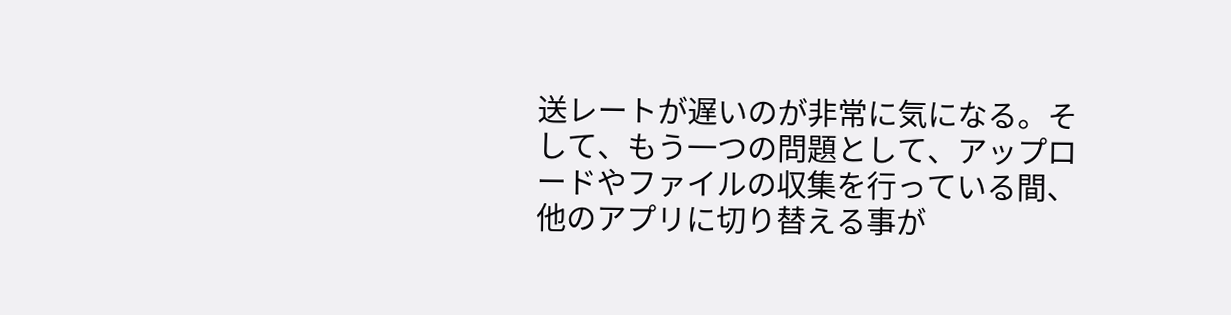送レートが遅いのが非常に気になる。そして、もう一つの問題として、アップロードやファイルの収集を行っている間、他のアプリに切り替える事が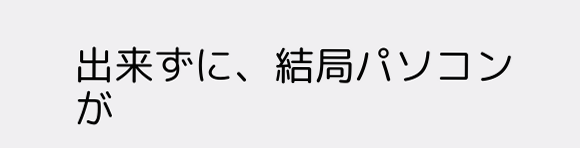出来ずに、結局パソコンが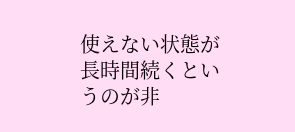使えない状態が長時間続くというのが非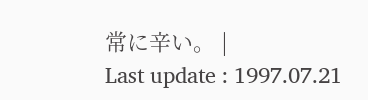常に辛い。 |
Last update : 1997.07.21